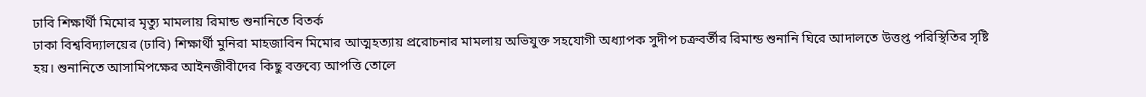ঢাবি শিক্ষার্থী মিমোর মৃত্যু মামলায় রিমান্ড শুনানিতে বিতর্ক
ঢাকা বিশ্ববিদ্যালয়ের (ঢাবি) শিক্ষার্থী মুনিরা মাহজাবিন মিমোর আত্মহত্যায় প্ররোচনার মামলায় অভিযুক্ত সহযোগী অধ্যাপক সুদীপ চক্রবর্তীর রিমান্ড শুনানি ঘিরে আদালতে উত্তপ্ত পরিস্থিতির সৃষ্টি হয়। শুনানিতে আসামিপক্ষের আইনজীবীদের কিছু বক্তব্যে আপত্তি তোলে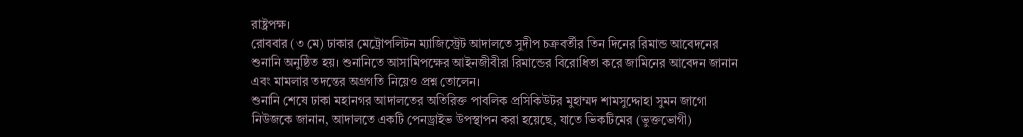রাষ্ট্রপক্ষ।
রোববার (৩ মে) ঢাকার মেট্রোপলিটন ম্যাজিস্ট্রেট আদালতে সুদীপ চক্রবর্তীর তিন দিনের রিমান্ড আবেদনের শুনানি অনুষ্ঠিত হয়। শুনানিতে আসামিপক্ষের আইনজীবীরা রিমান্ডের বিরোধিতা করে জামিনের আবেদন জানান এবং মামলার তদন্তের অগ্রগতি নিয়েও প্রশ্ন তোলেন।
শুনানি শেষে ঢাকা মহানগর আদালতের অতিরিক্ত পাবলিক প্রসিকিউটর মুহাম্মদ শামসুদ্দোহা সুমন জাগো নিউজকে জানান, আদালতে একটি পেনড্রাইভ উপস্থাপন করা হয়েছে, যাতে ভিকটিমের (ভুক্তভোগী)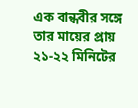এক বান্ধবীর সঙ্গে তার মায়ের প্রায় ২১-২২ মিনিটের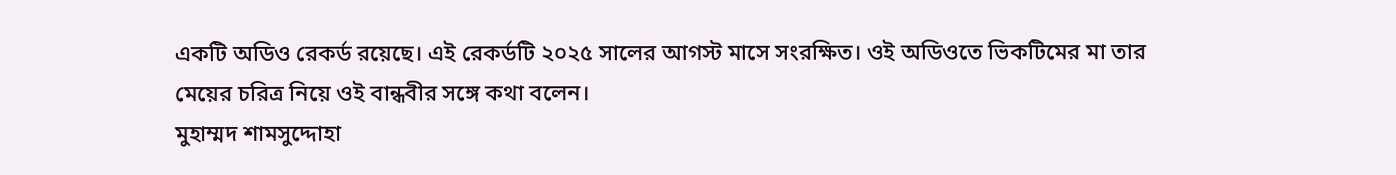একটি অডিও রেকর্ড রয়েছে। এই রেকর্ডটি ২০২৫ সালের আগস্ট মাসে সংরক্ষিত। ওই অডিওতে ভিকটিমের মা তার মেয়ের চরিত্র নিয়ে ওই বান্ধবীর সঙ্গে কথা বলেন।
মুহাম্মদ শামসুদ্দোহা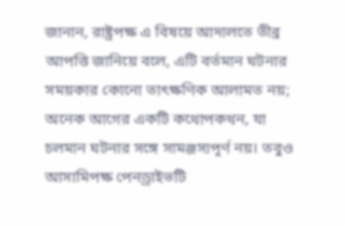জানান, রাষ্ট্রপক্ষ এ বিষয়ে আদালতে তীব্র আপত্তি জানিয়ে বলে, এটি বর্তমান ঘটনার সময়কার কোনো তাৎক্ষণিক আলামত নয়; অনেক আগের একটি কথোপকথন, যা চলমান ঘটনার সঙ্গে সামঞ্জস্যপূর্ণ নয়। তবুও আসামিপক্ষ পেনড্রাইভটি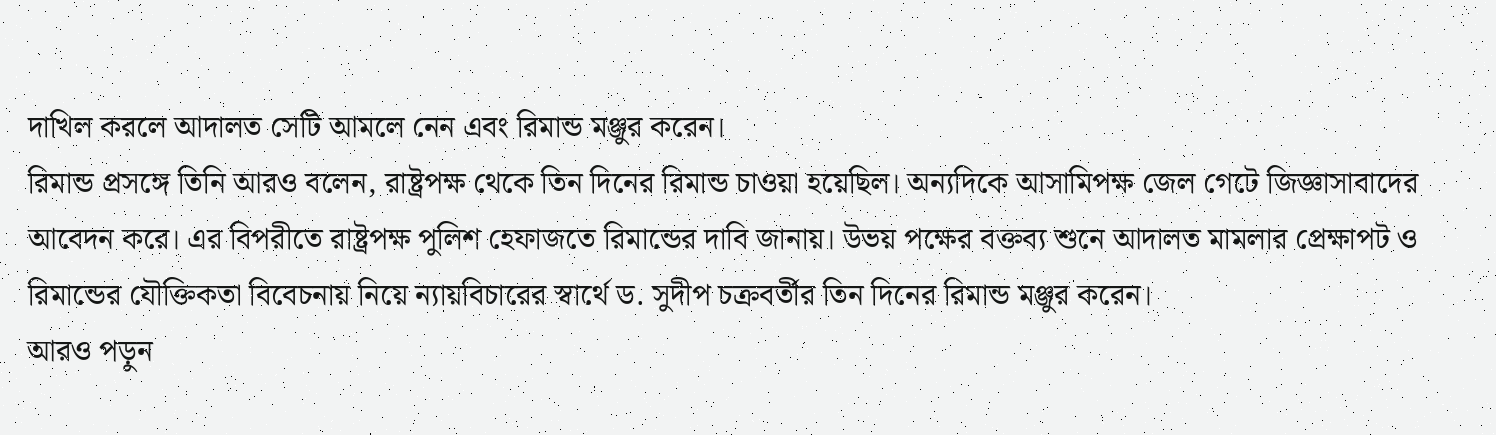দাখিল করলে আদালত সেটি আমলে নেন এবং রিমান্ড মঞ্জুর করেন।
রিমান্ড প্রসঙ্গে তিনি আরও বলেন, রাষ্ট্রপক্ষ থেকে তিন দিনের রিমান্ড চাওয়া হয়েছিল। অন্যদিকে আসামিপক্ষ জেল গেটে জিজ্ঞাসাবাদের আবেদন করে। এর বিপরীতে রাষ্ট্রপক্ষ পুলিশ হেফাজতে রিমান্ডের দাবি জানায়। উভয় পক্ষের বক্তব্য শুনে আদালত মামলার প্রেক্ষাপট ও রিমান্ডের যৌক্তিকতা বিবেচনায় নিয়ে ন্যায়বিচারের স্বার্থে ড. সুদীপ চক্রবর্তীর তিন দিনের রিমান্ড মঞ্জুর করেন।
আরও পড়ুন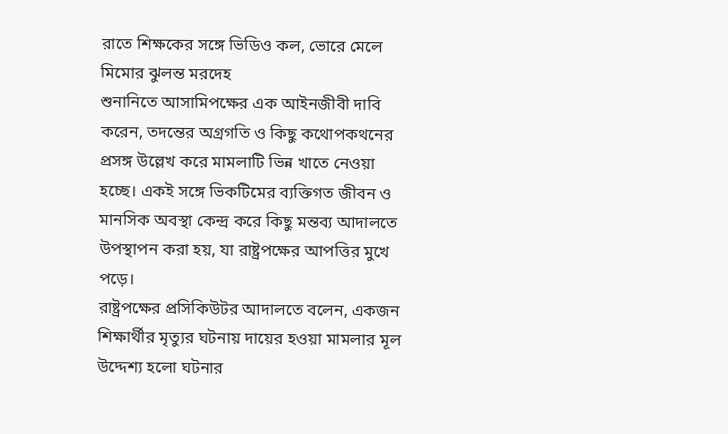রাতে শিক্ষকের সঙ্গে ভিডিও কল, ভোরে মেলে মিমোর ঝুলন্ত মরদেহ
শুনানিতে আসামিপক্ষের এক আইনজীবী দাবি করেন, তদন্তের অগ্রগতি ও কিছু কথোপকথনের প্রসঙ্গ উল্লেখ করে মামলাটি ভিন্ন খাতে নেওয়া হচ্ছে। একই সঙ্গে ভিকটিমের ব্যক্তিগত জীবন ও মানসিক অবস্থা কেন্দ্র করে কিছু মন্তব্য আদালতে উপস্থাপন করা হয়, যা রাষ্ট্রপক্ষের আপত্তির মুখে পড়ে।
রাষ্ট্রপক্ষের প্রসিকিউটর আদালতে বলেন, একজন শিক্ষার্থীর মৃত্যুর ঘটনায় দায়ের হওয়া মামলার মূল উদ্দেশ্য হলো ঘটনার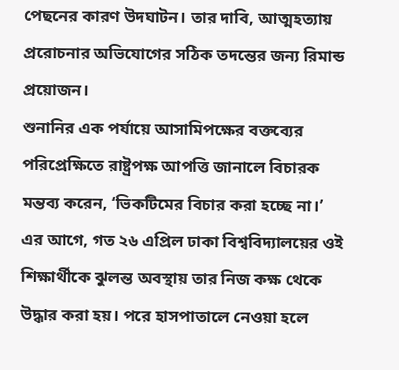পেছনের কারণ উদঘাটন। তার দাবি, আত্মহত্যায় প্ররোচনার অভিযোগের সঠিক তদন্তের জন্য রিমান্ড প্রয়োজন।
শুনানির এক পর্যায়ে আসামিপক্ষের বক্তব্যের পরিপ্রেক্ষিতে রাষ্ট্রপক্ষ আপত্তি জানালে বিচারক মন্তব্য করেন, ‘ভিকটিমের বিচার করা হচ্ছে না।’
এর আগে, গত ২৬ এপ্রিল ঢাকা বিশ্ববিদ্যালয়ের ওই শিক্ষার্থীকে ঝুলন্ত অবস্থায় তার নিজ কক্ষ থেকে উদ্ধার করা হয়। পরে হাসপাতালে নেওয়া হলে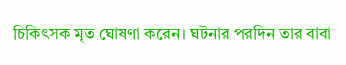চিকিৎসক মৃত ঘোষণা করেন। ঘটনার পরদিন তার বাবা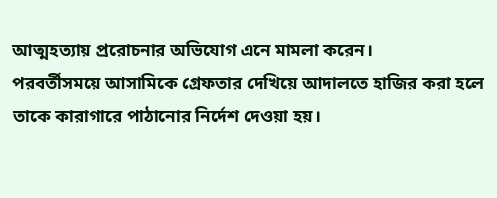আত্মহত্যায় প্ররোচনার অভিযোগ এনে মামলা করেন।
পরবর্তীসময়ে আসামিকে গ্রেফতার দেখিয়ে আদালতে হাজির করা হলে তাকে কারাগারে পাঠানোর নির্দেশ দেওয়া হয়।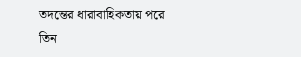তদন্তের ধারাবাহিকতায় পরে তিন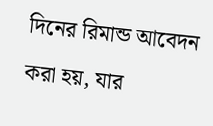দিনের রিমান্ড আবেদন করা হয়, যার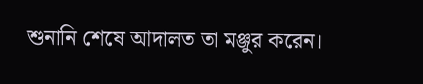শুনানি শেষে আদালত তা মঞ্জুর করেন।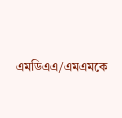এমডিএএ/এমএমকে